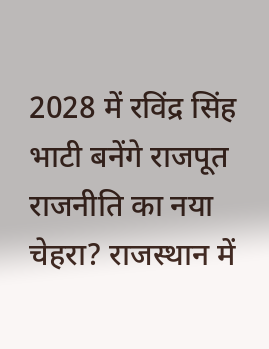2028 में रविंद्र सिंह भाटी बनेंगे राजपूत राजनीति का नया चेहरा? राजस्थान में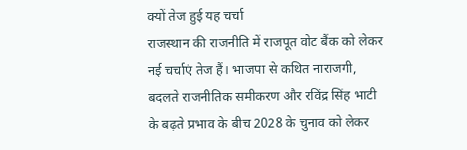क्यों तेज हुई यह चर्चा
राजस्थान की राजनीति में राजपूत वोट बैंक को लेकर नई चर्चाएं तेज हैं। भाजपा से कथित नाराजगी, बदलते राजनीतिक समीकरण और रविंद्र सिंह भाटी के बढ़ते प्रभाव के बीच 2028 के चुनाव को लेकर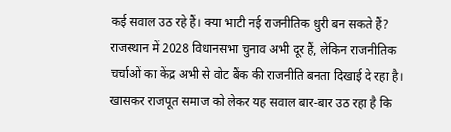कई सवाल उठ रहे हैं। क्या भाटी नई राजनीतिक धुरी बन सकते हैं?
राजस्थान में 2028 विधानसभा चुनाव अभी दूर हैं, लेकिन राजनीतिक चर्चाओं का केंद्र अभी से वोट बैंक की राजनीति बनता दिखाई दे रहा है। खासकर राजपूत समाज को लेकर यह सवाल बार-बार उठ रहा है कि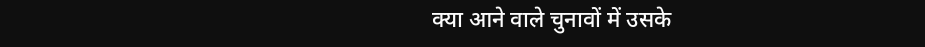क्या आने वाले चुनावों में उसके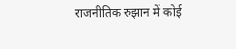राजनीतिक रुझान में कोई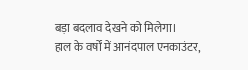बड़ा बदलाव देखने को मिलेगा।
हाल के वर्षों में आनंदपाल एनकाउंटर,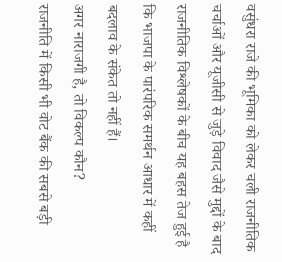वसुंधरा राजे की भूमिका को लेकर चली राजनीतिक चर्चाओं और यूजीसी से जुड़े विवाद जैसे मुद्दों के बाद राजनीतिक विश्लेषकों के बीच यह बहस तेज हुई है कि भाजपा के पारंपरिक समर्थन आधार में कहीं बदलाव के संकेत तो नहीं हैं।
अगर नाराजगी है, तो विकल्प कौन?
राजनीति में किसी भी वोट बैंक की सबसे बड़ी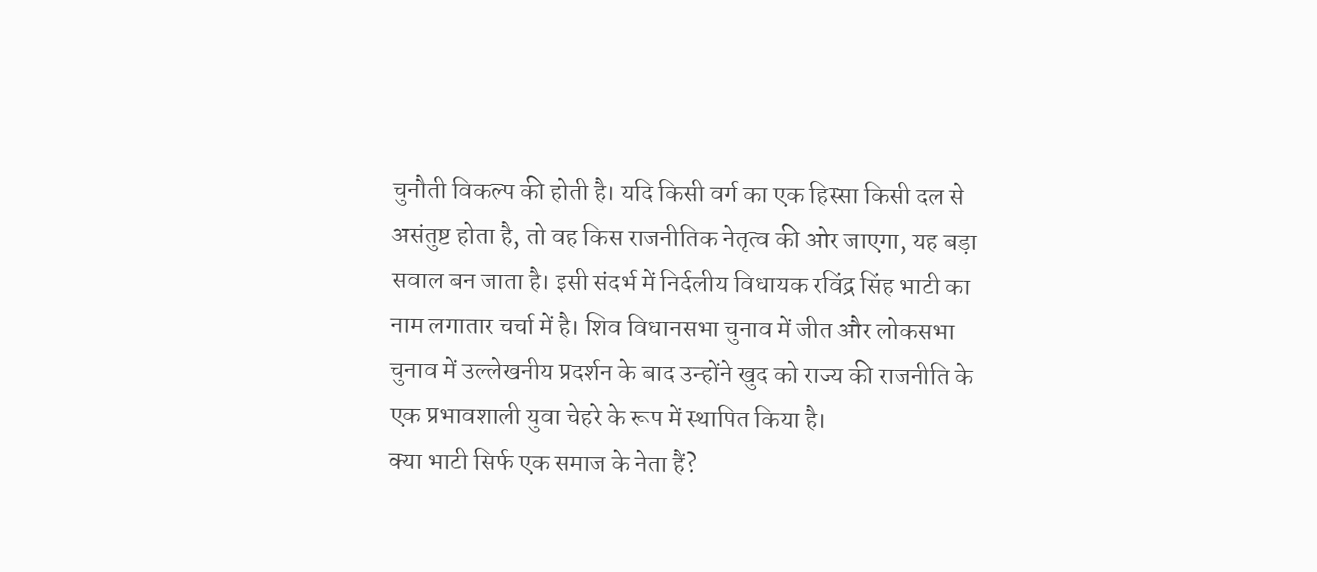चुनौती विकल्प की होती है। यदि किसी वर्ग का एक हिस्सा किसी दल से असंतुष्ट होता है, तो वह किस राजनीतिक नेतृत्व की ओर जाएगा, यह बड़ा सवाल बन जाता है। इसी संदर्भ में निर्दलीय विधायक रविंद्र सिंह भाटी का नाम लगातार चर्चा में है। शिव विधानसभा चुनाव में जीत और लोकसभा चुनाव में उल्लेखनीय प्रदर्शन के बाद उन्होंने खुद को राज्य की राजनीति के एक प्रभावशाली युवा चेहरे के रूप में स्थापित किया है।
क्या भाटी सिर्फ एक समाज के नेता हैं?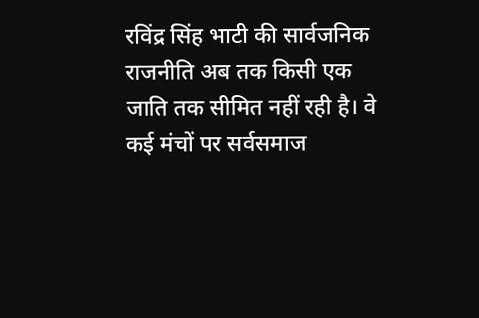रविंद्र सिंह भाटी की सार्वजनिक राजनीति अब तक किसी एक जाति तक सीमित नहीं रही है। वे कई मंचों पर सर्वसमाज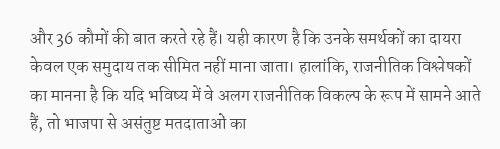और 36 कौमों की बात करते रहे हैं। यही कारण है कि उनके समर्थकों का दायरा केवल एक समुदाय तक सीमित नहीं माना जाता। हालांकि, राजनीतिक विश्लेषकों का मानना है कि यदि भविष्य में वे अलग राजनीतिक विकल्प के रूप में सामने आते हैं, तो भाजपा से असंतुष्ट मतदाताओं का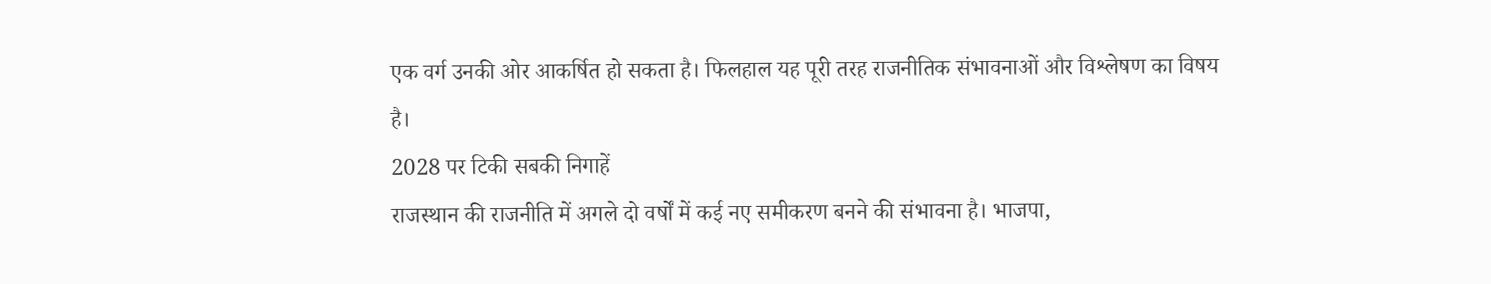एक वर्ग उनकी ओर आकर्षित हो सकता है। फिलहाल यह पूरी तरह राजनीतिक संभावनाओं और विश्लेषण का विषय है।
2028 पर टिकी सबकी निगाहें
राजस्थान की राजनीति में अगले दो वर्षों में कई नए समीकरण बनने की संभावना है। भाजपा,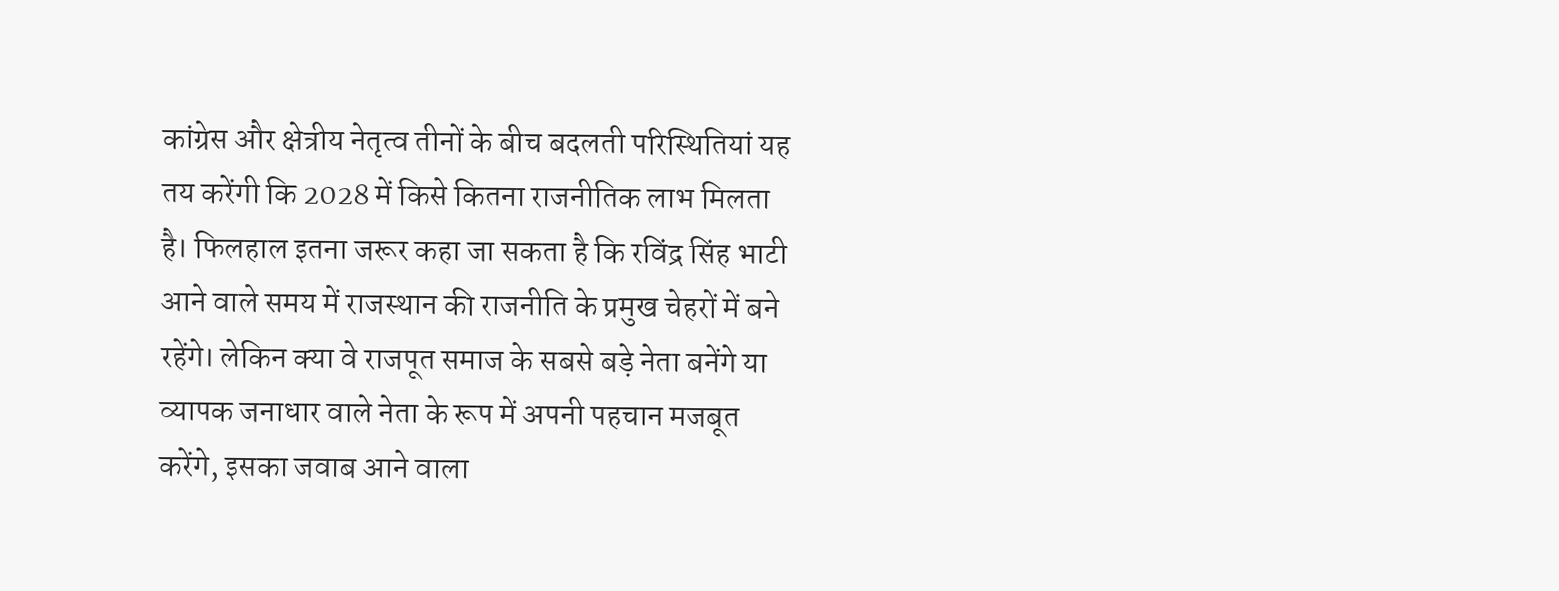कांग्रेस और क्षेत्रीय नेतृत्व तीनों के बीच बदलती परिस्थितियां यह तय करेंगी कि 2028 में किसे कितना राजनीतिक लाभ मिलता है। फिलहाल इतना जरूर कहा जा सकता है कि रविंद्र सिंह भाटी आने वाले समय में राजस्थान की राजनीति के प्रमुख चेहरों में बने रहेंगे। लेकिन क्या वे राजपूत समाज के सबसे बड़े नेता बनेंगे या व्यापक जनाधार वाले नेता के रूप में अपनी पहचान मजबूत करेंगे, इसका जवाब आने वाला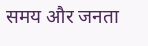समय और जनता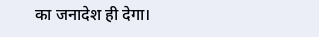का जनादेश ही देगा।